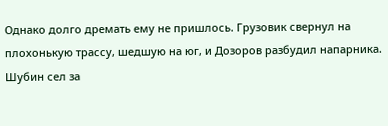Однако долго дремать ему не пришлось. Грузовик свернул на плохонькую трассу, шедшую на юг, и Дозоров разбудил напарника. Шубин сел за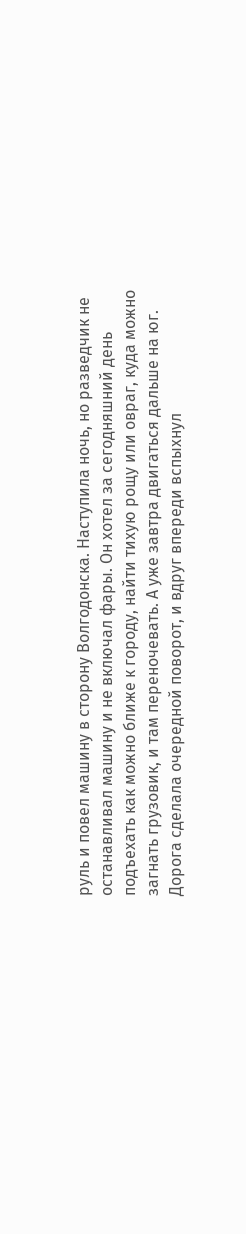руль и повел машину в сторону Волгодонска. Наступила ночь, но разведчик не останавливал машину и не включал фары. Он хотел за сегодняшний день подъехать как можно ближе к городу, найти тихую рощу или овраг, куда можно загнать грузовик, и там переночевать. А уже завтра двигаться дальше на юг.
Дорога сделала очередной поворот, и вдруг впереди вспыхнул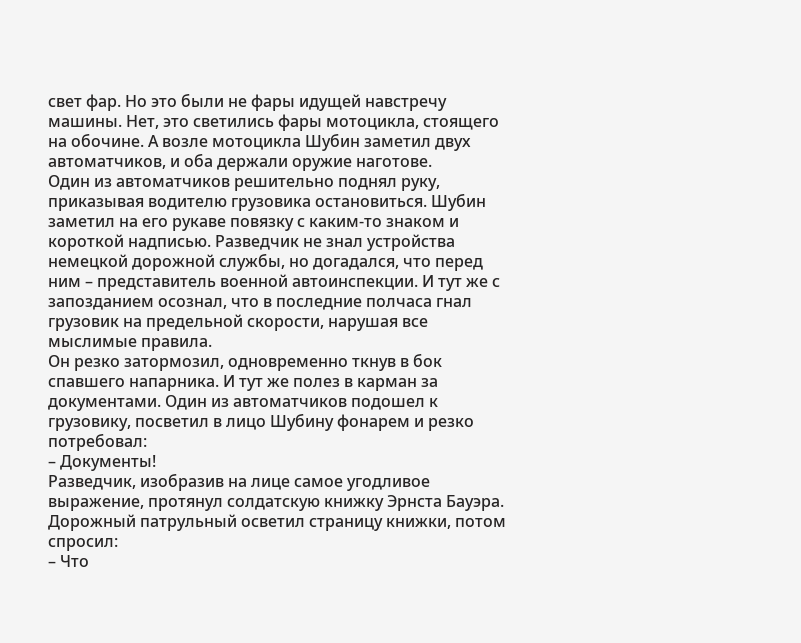свет фар. Но это были не фары идущей навстречу машины. Нет, это светились фары мотоцикла, стоящего на обочине. А возле мотоцикла Шубин заметил двух автоматчиков, и оба держали оружие наготове.
Один из автоматчиков решительно поднял руку, приказывая водителю грузовика остановиться. Шубин заметил на его рукаве повязку с каким-то знаком и короткой надписью. Разведчик не знал устройства немецкой дорожной службы, но догадался, что перед ним – представитель военной автоинспекции. И тут же с запозданием осознал, что в последние полчаса гнал грузовик на предельной скорости, нарушая все мыслимые правила.
Он резко затормозил, одновременно ткнув в бок спавшего напарника. И тут же полез в карман за документами. Один из автоматчиков подошел к грузовику, посветил в лицо Шубину фонарем и резко потребовал:
– Документы!
Разведчик, изобразив на лице самое угодливое выражение, протянул солдатскую книжку Эрнста Бауэра. Дорожный патрульный осветил страницу книжки, потом спросил:
– Что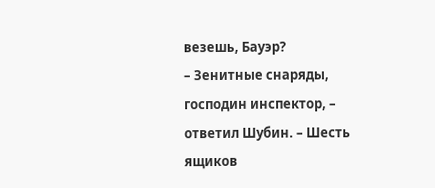везешь, Бауэр?
– Зенитные снаряды, господин инспектор, – ответил Шубин. – Шесть ящиков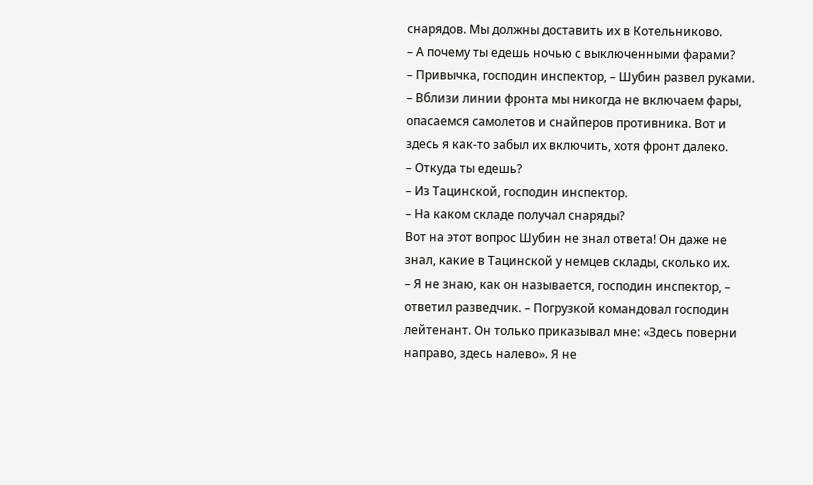снарядов. Мы должны доставить их в Котельниково.
– А почему ты едешь ночью с выключенными фарами?
– Привычка, господин инспектор, – Шубин развел руками. – Вблизи линии фронта мы никогда не включаем фары, опасаемся самолетов и снайперов противника. Вот и здесь я как-то забыл их включить, хотя фронт далеко.
– Откуда ты едешь?
– Из Тацинской, господин инспектор.
– На каком складе получал снаряды?
Вот на этот вопрос Шубин не знал ответа! Он даже не знал, какие в Тацинской у немцев склады, сколько их.
– Я не знаю, как он называется, господин инспектор, – ответил разведчик. – Погрузкой командовал господин лейтенант. Он только приказывал мне: «Здесь поверни направо, здесь налево». Я не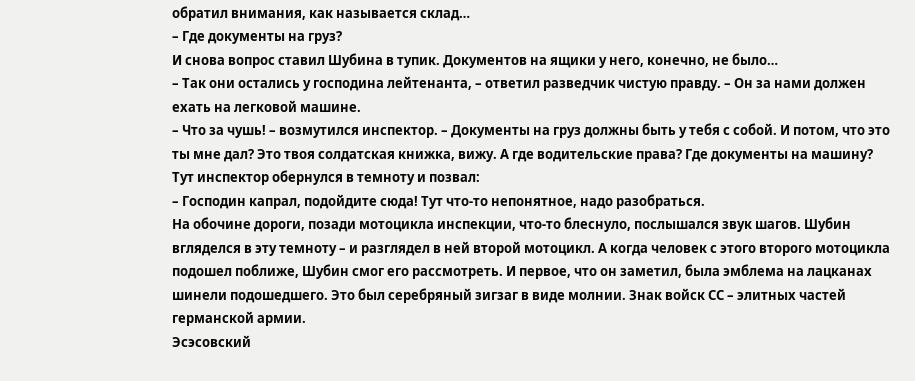обратил внимания, как называется склад…
– Где документы на груз?
И снова вопрос ставил Шубина в тупик. Документов на ящики у него, конечно, не было…
– Так они остались у господина лейтенанта, – ответил разведчик чистую правду. – Он за нами должен ехать на легковой машине.
– Что за чушь! – возмутился инспектор. – Документы на груз должны быть у тебя с собой. И потом, что это ты мне дал? Это твоя солдатская книжка, вижу. А где водительские права? Где документы на машину?
Тут инспектор обернулся в темноту и позвал:
– Господин капрал, подойдите сюда! Тут что-то непонятное, надо разобраться.
На обочине дороги, позади мотоцикла инспекции, что-то блеснуло, послышался звук шагов. Шубин вгляделся в эту темноту – и разглядел в ней второй мотоцикл. А когда человек с этого второго мотоцикла подошел поближе, Шубин смог его рассмотреть. И первое, что он заметил, была эмблема на лацканах шинели подошедшего. Это был серебряный зигзаг в виде молнии. Знак войск СС – элитных частей германской армии.
Эсэсовский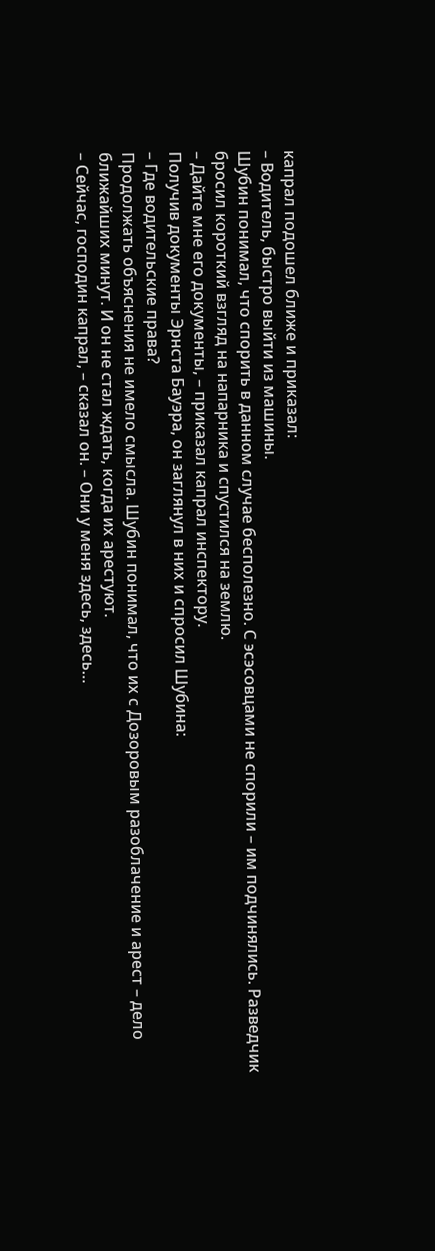капрал подошел ближе и приказал:
– Водитель, быстро выйти из машины.
Шубин понимал, что спорить в данном случае бесполезно. С эсэсовцами не спорили – им подчинялись. Разведчик бросил короткий взгляд на напарника и спустился на землю.
– Дайте мне его документы, – приказал капрал инспектору.
Получив документы Эрнста Бауэра, он заглянул в них и спросил Шубина:
– Где водительские права?
Продолжать объяснения не имело смысла. Шубин понимал, что их с Дозоровым разоблачение и арест – дело ближайших минут. И он не стал ждать, когда их арестуют.
– Сейчас, господин капрал, – сказал он. – Они у меня здесь, здесь…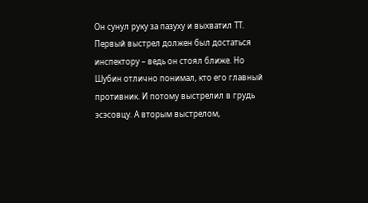Он сунул руку за пазуху и выхватил ТТ.
Первый выстрел должен был достаться инспектору – ведь он стоял ближе. Но Шубин отлично понимал, кто его главный противник. И потому выстрелил в грудь эсэсовцу. А вторым выстрелом,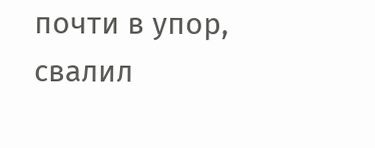почти в упор, свалил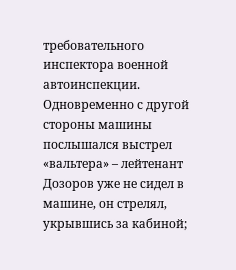требовательного инспектора военной автоинспекции.
Одновременно с другой стороны машины послышался выстрел «вальтера» – лейтенант Дозоров уже не сидел в машине, он стрелял, укрывшись за кабиной;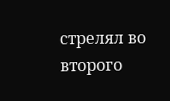стрелял во второго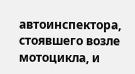автоинспектора, стоявшего возле мотоцикла, и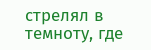стрелял в темноту, где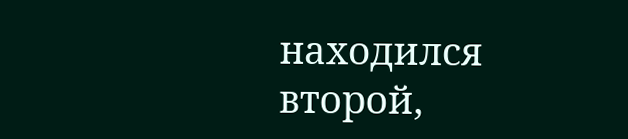находился второй,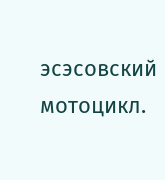эсэсовский мотоцикл.